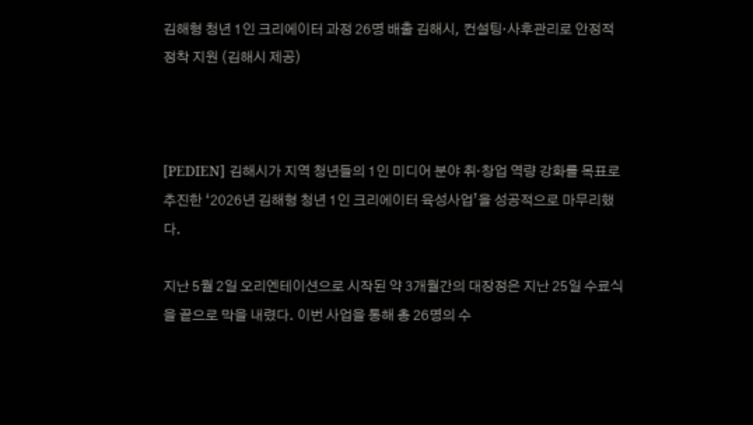김해형 청년 1인 크리에이터 과정 26명 배출 김해시, 컨설팅·사후관리로 안정적 정착 지원 (김해시 제공)



[PEDIEN] 김해시가 지역 청년들의 1인 미디어 분야 취·창업 역량 강화를 목표로 추진한 ‘2026년 김해형 청년 1인 크리에이터 육성사업’을 성공적으로 마무리했다.

지난 5월 2일 오리엔테이션으로 시작된 약 3개월간의 대장정은 지난 25일 수료식을 끝으로 막을 내렸다. 이번 사업을 통해 총 26명의 수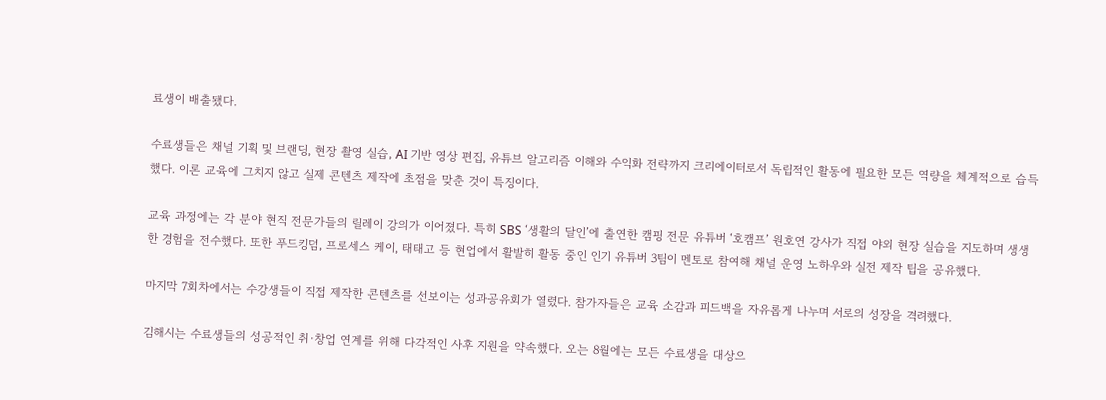료생이 배출됐다.

수료생들은 채널 기획 및 브랜딩, 현장 촬영 실습, AI 기반 영상 편집, 유튜브 알고리즘 이해와 수익화 전략까지 크리에이터로서 독립적인 활동에 필요한 모든 역량을 체계적으로 습득했다. 이론 교육에 그치지 않고 실제 콘텐츠 제작에 초점을 맞춘 것이 특징이다.

교육 과정에는 각 분야 현직 전문가들의 릴레이 강의가 이어졌다. 특히 SBS ‘생활의 달인’에 출연한 캠핑 전문 유튜버 ‘호캠프’ 원호연 강사가 직접 야외 현장 실습을 지도하며 생생한 경험을 전수했다. 또한 푸드킹덤, 프로세스 케이, 태태고 등 현업에서 활발히 활동 중인 인기 유튜버 3팀이 멘토로 참여해 채널 운영 노하우와 실전 제작 팁을 공유했다.

마지막 7회차에서는 수강생들이 직접 제작한 콘텐츠를 선보이는 성과공유회가 열렸다. 참가자들은 교육 소감과 피드백을 자유롭게 나누며 서로의 성장을 격려했다.

김해시는 수료생들의 성공적인 취·창업 연계를 위해 다각적인 사후 지원을 약속했다. 오는 8월에는 모든 수료생을 대상으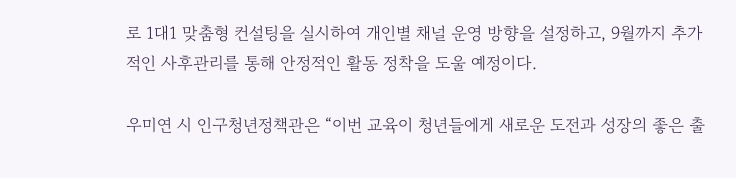로 1대1 맞춤형 컨설팅을 실시하여 개인별 채널 운영 방향을 설정하고, 9월까지 추가적인 사후관리를 통해 안정적인 활동 정착을 도울 예정이다.

우미연 시 인구청년정책관은 “이번 교육이 청년들에게 새로운 도전과 성장의 좋은 출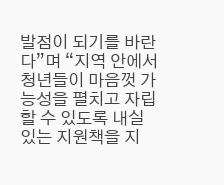발점이 되기를 바란다”며 “지역 안에서 청년들이 마음껏 가능성을 펼치고 자립할 수 있도록 내실 있는 지원책을 지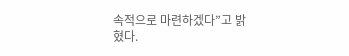속적으로 마련하겠다”고 밝혔다.